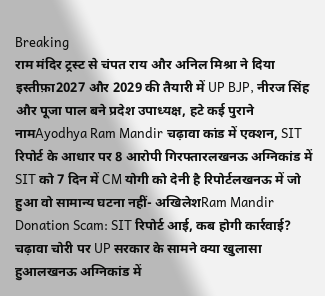Breaking
राम मंदिर ट्रस्ट से चंपत राय और अनिल मिश्रा ने दिया इस्तीफ़ा2027 और 2029 की तैयारी में UP BJP, नीरज सिंह और पूजा पाल बने प्रदेश उपाध्यक्ष, हटे कई पुराने नामAyodhya Ram Mandir चढ़ावा कांड में एक्शन, SIT रिपोर्ट के आधार पर 8 आरोपी गिरफ्तारलखनऊ अग्निकांड में SIT को 7 दिन में CM योगी को देनी है रिपोर्टलखनऊ में जो हुआ वो सामान्य घटना नहीं- अखिलेशRam Mandir Donation Scam: SIT रिपोर्ट आई, कब होगी कार्रवाई? चढ़ावा चोरी पर UP सरकार के सामने क्या खुलासा हुआलखनऊ अग्निकांड में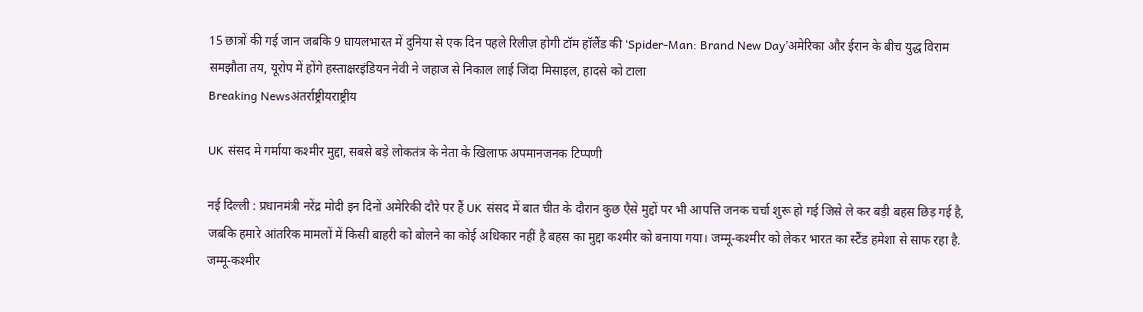15 छात्रों की गई जान जबकि 9 घायलभारत में दुनिया से एक दिन पहले रिलीज़ होगी टॉम हॉलैंड की ‘Spider-Man: Brand New Day’अमेरिका और ईरान के बीच युद्ध विराम समझौता तय, यूरोप में होंगे हस्ताक्षरइंडियन नेवी ने जहाज से निकाल लाई जिंदा मिसाइल, हादसे को टाला
Breaking Newsअंतर्राष्ट्रीयराष्ट्रीय

UK संसद मे गर्माया कश्मीर मुद्दा, सबसे बड़े लोकतंत्र के नेता के खिलाफ अपमानजनक टिप्पणी

नई दिल्ली : प्रधानमंत्री नरेंद्र मोदी इन दिनों अमेरिकी दौरे पर हैं UK संसद में बात चीत के दौरान कुछ एैसे मुद्दों पर भी आपत्ति जनक चर्चा शुरू हो गई जिसे ले कर बड़ी बहस छिड़ गई है, जबकि हमारे आंतरिक मामलों में किसी बाहरी को बोलने का कोई अधिकार नहीं है बहस का मुद्दा कश्मीर को बनाया गया। जम्मू-कश्मीर को लेकर भारत का स्टैंड हमेशा से साफ रहा है. जम्मू-कश्मीर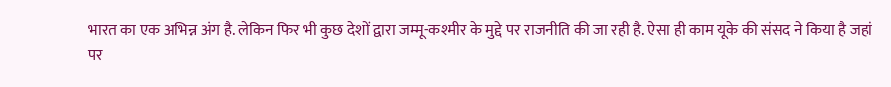भारत का एक अभिन्न अंग है. लेकिन फिर भी कुछ देशों द्वारा जम्मू-कश्मीर के मुद्दे पर राजनीति की जा रही है. ऐसा ही काम यूके की संसद ने किया है जहां पर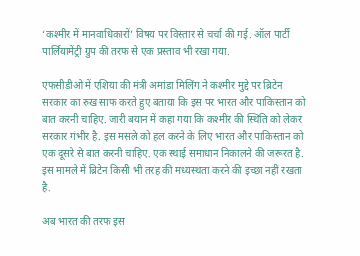‘कश्मीर में मानवाधिकारों’ विषय पर विस्तार से चर्चा की गई. ऑल पार्टी पार्लियामेंट्री ग्रुप की तरफ से एक प्रस्ताव भी रखा गया.

एफसीडीओ में एशिया की मंत्री अमांडा मिलिंग ने कश्मीर मुद्दे पर ब्रिटेन सरकार का रुख साफ करते हुए बताया कि इस पर भारत और पाकिस्तान को बात करनी चाहिए. जारी बयान में कहा गया कि कश्मीर की स्थिति को लेकर सरकार गंभीर है. इस मसले को हल करने के लिए भारत और पाकिस्तान को एक दूसरे से बात करनी चाहिए. एक स्थाई समाधान निकालने की जरूरत है. इस मामले में ब्रिटेन किसी भी तरह की मध्यस्थता करने की इच्छा नहीं रखता है.

अब भारत की तरफ इस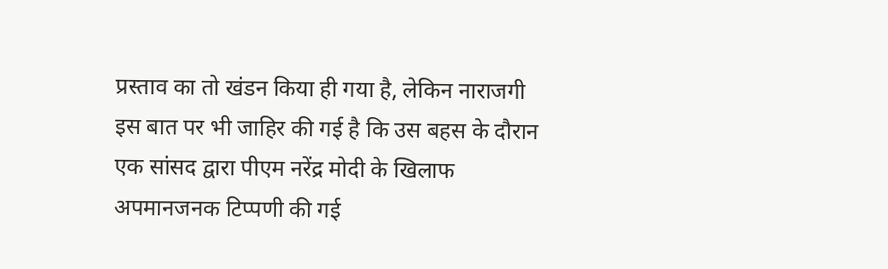प्रस्ताव का तो खंडन किया ही गया है, लेकिन नाराजगी इस बात पर भी जाहिर की गई है कि उस बहस के दौरान एक सांसद द्वारा पीएम नरेंद्र मोदी के खिलाफ अपमानजनक टिप्पणी की गई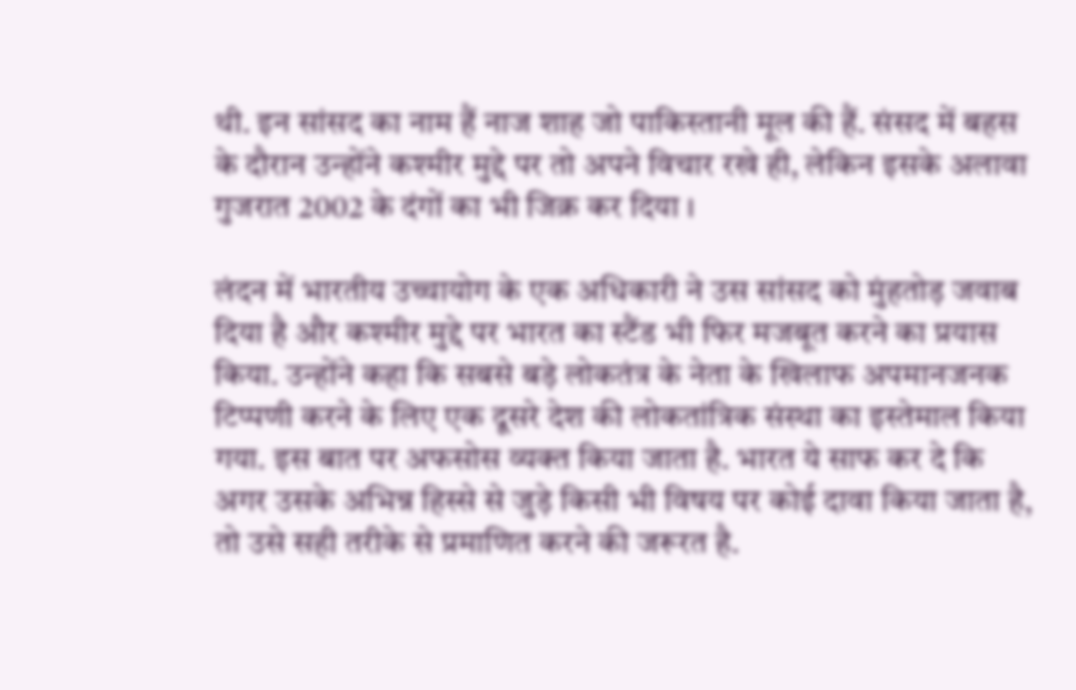थी. इन सांसद का नाम हैं नाज शाह जो पाकिस्तानी मूल की हैं. संसद में बहस के दौरान उन्होंने कश्मीर मुद्दे पर तो अपने विचार रखे ही, लेकिन इसके अलावा गुजरात 2002 के दंगों का भी जिक्र कर दिया ।

लंदन में भारतीय उच्चायोग के एक अधिकारी ने उस सांसद को मुंहतोड़ जवाब दिया है और कश्मीर मुद्दे पर भारत का स्टैंड भी फिर मजबूत करने का प्रयास किया. उन्होंने कहा कि सबसे बड़े लोकतंत्र के नेता के खिलाफ अपमानजनक टिप्पणी करने के लिए एक दूसरे देश की लोकतांत्रिक संस्था का इस्तेमाल किया गया. इस बात पर अफसोस व्यक्त किया जाता है. भारत ये साफ कर दे कि अगर उसके अभिन्न हिस्से से जुड़े किसी भी विषय पर कोई दावा किया जाता है, तो उसे सही तरीके से प्रमाणित करने की जरूरत है.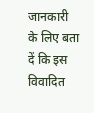जानकारी के लिए बता दें कि इस विवादित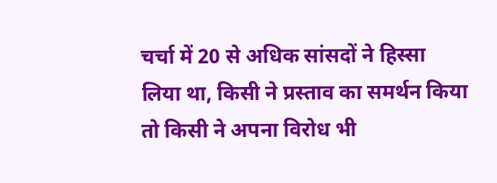चर्चा में 20 से अधिक सांसदों ने हिस्सा लिया था, किसी ने प्रस्ताव का समर्थन किया तो किसी ने अपना विरोध भी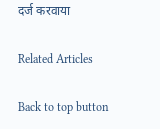दर्ज करवाया

Related Articles

Back to top button